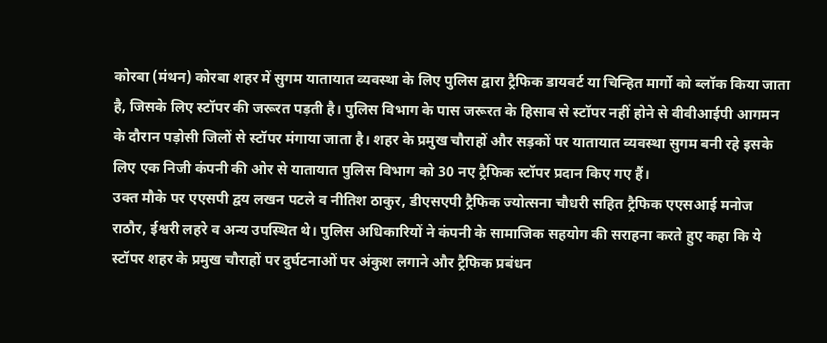कोरबा (मंथन) कोरबा शहर में सुगम यातायात व्यवस्था के लिए पुलिस द्वारा ट्रैफिक डायवर्ट या चिन्हित मार्गो को ब्लॉक किया जाता है, जिसके लिए स्टॉपर की जरूरत पड़ती है। पुलिस विभाग के पास जरूरत के हिसाब से स्टॉपर नहीं होने से वीवीआईपी आगमन के दौरान पड़ोसी जिलों से स्टॉपर मंगाया जाता है। शहर के प्रमुख चौराहों और सड़कों पर यातायात व्यवस्था सुगम बनी रहे इसके लिए एक निजी कंपनी की ओर से यातायात पुलिस विभाग को 30 नए ट्रैफिक स्टॉपर प्रदान किए गए हैं।
उक्त मौके पर एएसपी द्वय लखन पटले व नीतिश ठाकुर, डीएसएपी ट्रैफिक ज्योत्सना चौधरी सहित ट्रैफिक एएसआई मनोज राठौर, ईश्वरी लहरे व अन्य उपस्थित थे। पुलिस अधिकारियों ने कंपनी के सामाजिक सहयोग की सराहना करते हुए कहा कि ये स्टॉपर शहर के प्रमुख चौराहों पर दुर्घटनाओं पर अंकुश लगाने और ट्रैफिक प्रबंधन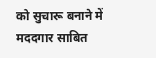को सुचारू बनाने में मददगार साबित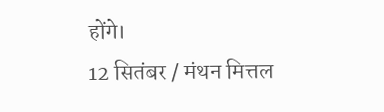होंगे।
12 सितंबर / मंथन मित्तल